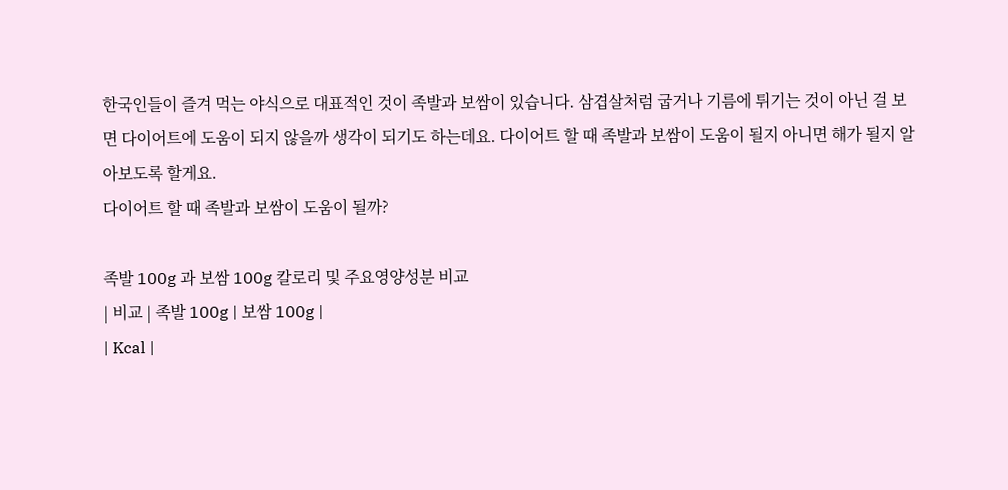한국인들이 즐겨 먹는 야식으로 대표적인 것이 족발과 보쌈이 있습니다. 삼겹살처럼 굽거나 기름에 튀기는 것이 아닌 걸 보면 다이어트에 도움이 되지 않을까 생각이 되기도 하는데요. 다이어트 할 때 족발과 보쌈이 도움이 될지 아니면 해가 될지 알아보도록 할게요.
다이어트 할 때 족발과 보쌈이 도움이 될까?

족발 100g 과 보쌈 100g 칼로리 및 주요영양성분 비교
| 비교 | 족발 100g | 보쌈 100g |
| Kcal |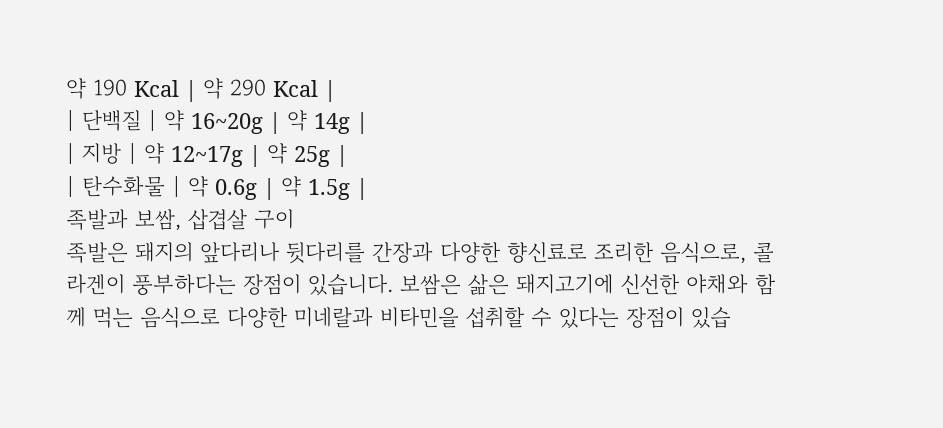약 190 Kcal | 약 290 Kcal |
| 단백질 | 약 16~20g | 약 14g |
| 지방 | 약 12~17g | 약 25g |
| 탄수화물 | 약 0.6g | 약 1.5g |
족발과 보쌈, 삽겹살 구이
족발은 돼지의 앞다리나 뒷다리를 간장과 다양한 향신료로 조리한 음식으로, 콜라겐이 풍부하다는 장점이 있습니다. 보쌈은 삶은 돼지고기에 신선한 야채와 함께 먹는 음식으로 다양한 미네랄과 비타민을 섭취할 수 있다는 장점이 있습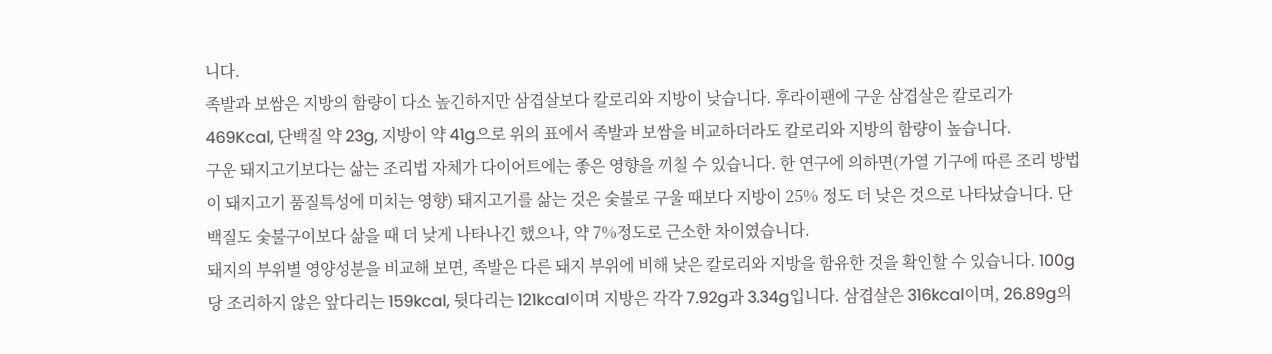니다.
족발과 보쌈은 지방의 함량이 다소 높긴하지만 삼겹살보다 칼로리와 지방이 낮습니다. 후라이팬에 구운 삼겹살은 칼로리가 469Kcal, 단백질 약 23g, 지방이 약 41g으로 위의 표에서 족발과 보쌈을 비교하더라도 칼로리와 지방의 함량이 높습니다.
구운 돼지고기보다는 삶는 조리법 자체가 다이어트에는 좋은 영향을 끼칠 수 있습니다. 한 연구에 의하면(가열 기구에 따른 조리 방법이 돼지고기 품질특성에 미치는 영향) 돼지고기를 삶는 것은 숯불로 구울 때보다 지방이 25% 정도 더 낮은 것으로 나타났습니다. 단백질도 숯불구이보다 삶을 때 더 낮게 나타나긴 했으나, 약 7%정도로 근소한 차이였습니다.
돼지의 부위별 영양성분을 비교해 보면, 족발은 다른 돼지 부위에 비해 낮은 칼로리와 지방을 함유한 것을 확인할 수 있습니다. 100g당 조리하지 않은 앞다리는 159kcal, 뒷다리는 121kcal이며 지방은 각각 7.92g과 3.34g입니다. 삼겹살은 316kcal이며, 26.89g의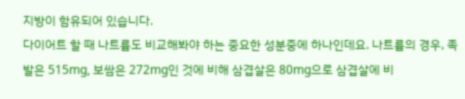지방이 함유되어 있습니다.
다이어트 할 때 나트륨도 비교해봐야 하는 중요한 성분중에 하나인데요. 나트륨의 경우, 족발은 515mg, 보쌈은 272mg인 것에 비해 삼겹살은 80mg으로 삼겹살에 비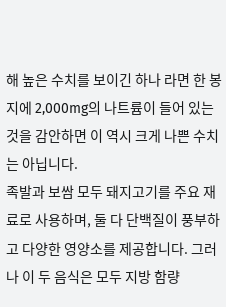해 높은 수치를 보이긴 하나 라면 한 봉지에 2,000mg의 나트륨이 들어 있는 것을 감안하면 이 역시 크게 나쁜 수치는 아닙니다.
족발과 보쌈 모두 돼지고기를 주요 재료로 사용하며, 둘 다 단백질이 풍부하고 다양한 영양소를 제공합니다. 그러나 이 두 음식은 모두 지방 함량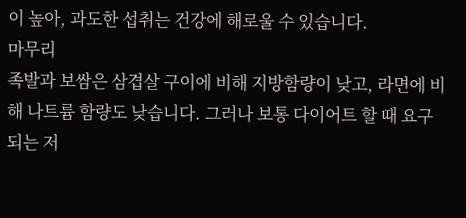이 높아, 과도한 섭취는 건강에 해로울 수 있습니다.
마무리
족발과 보쌈은 삼겹살 구이에 비해 지방함량이 낮고, 라면에 비해 나트륨 함량도 낮습니다. 그러나 보통 다이어트 할 때 요구되는 저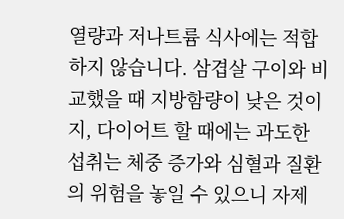열량과 저나트륨 식사에는 적합하지 않습니다. 삼겹살 구이와 비교했을 때 지방함량이 낮은 것이지, 다이어트 할 때에는 과도한 섭취는 체중 증가와 심혈과 질환의 위험을 놓일 수 있으니 자제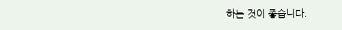하는 것이 좋습니다.